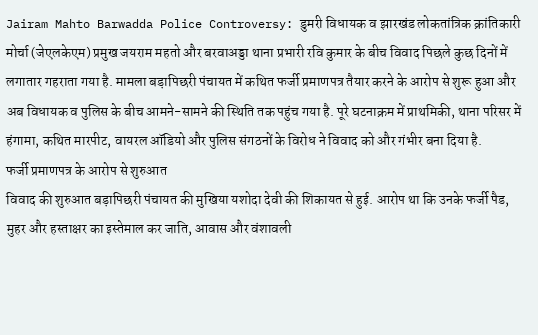Jairam Mahto Barwadda Police Controversy: डुमरी विधायक व झारखंड लोकतांत्रिक क्रांतिकारी मोर्चा (जेएलकेएम) प्रमुख जयराम महतो और बरवाअड्डा थाना प्रभारी रवि कुमार के बीच विवाद पिछले कुछ दिनों में लगातार गहराता गया है. मामला बड़ापिछरी पंचायत में कथित फर्जी प्रमाणपत्र तैयार करने के आरोप से शुरू हुआ और अब विधायक व पुलिस के बीच आमने-सामने की स्थिति तक पहुंच गया है. पूरे घटनाक्रम में प्राथमिकी, थाना परिसर में हंगामा, कथित मारपीट, वायरल ऑडियो और पुलिस संगठनों के विरोध ने विवाद को और गंभीर बना दिया है.
फर्जी प्रमाणपत्र के आरोप से शुरुआत
विवाद की शुरुआत बड़ापिछरी पंचायत की मुखिया यशोदा देवी की शिकायत से हुई. आरोप था कि उनके फर्जी पैड, मुहर और हस्ताक्षर का इस्तेमाल कर जाति, आवास और वंशावली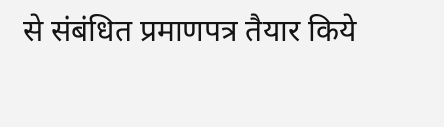से संबंधित प्रमाणपत्र तैयार किये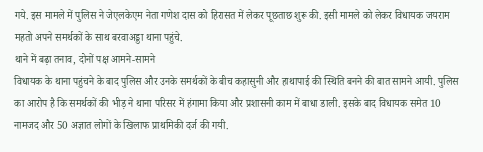गये. इस मामले में पुलिस ने जेएलकेएम नेता गणेश दास को हिरासत में लेकर पूछताछ शुरू की. इसी मामले को लेकर विधायक जयराम महतो अपने समर्थकों के साथ बरवाअड्डा थाना पहुंचे.
थाने में बढ़ा तनाव, दोनों पक्ष आमने-सामने
विधायक के थाना पहुंचने के बाद पुलिस और उनके समर्थकों के बीच कहासुनी और हाथापाई की स्थिति बनने की बात सामने आयी. पुलिस का आरोप है कि समर्थकों की भीड़ ने थाना परिसर में हंगामा किया और प्रशासनी काम में बाधा डाली. इसके बाद विधायक समेत 10 नामजद और 50 अज्ञात लोगों के खिलाफ प्राथमिकी दर्ज की गयी.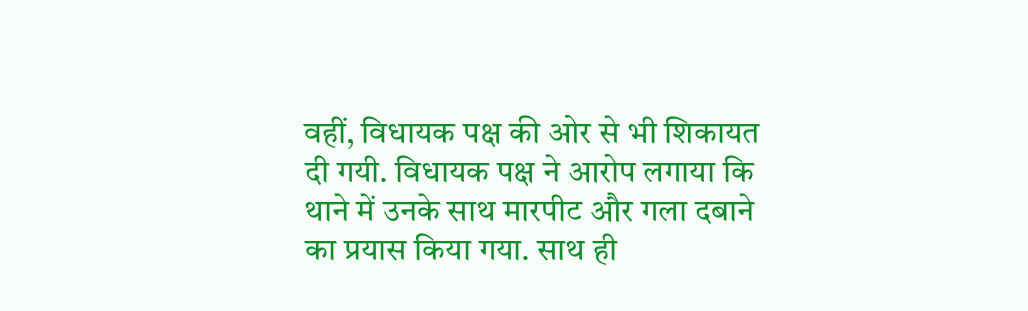वहीं, विधायक पक्ष की ओर से भी शिकायत दी गयी. विधायक पक्ष ने आरोप लगाया कि थाने में उनके साथ मारपीट और गला दबाने का प्रयास किया गया. साथ ही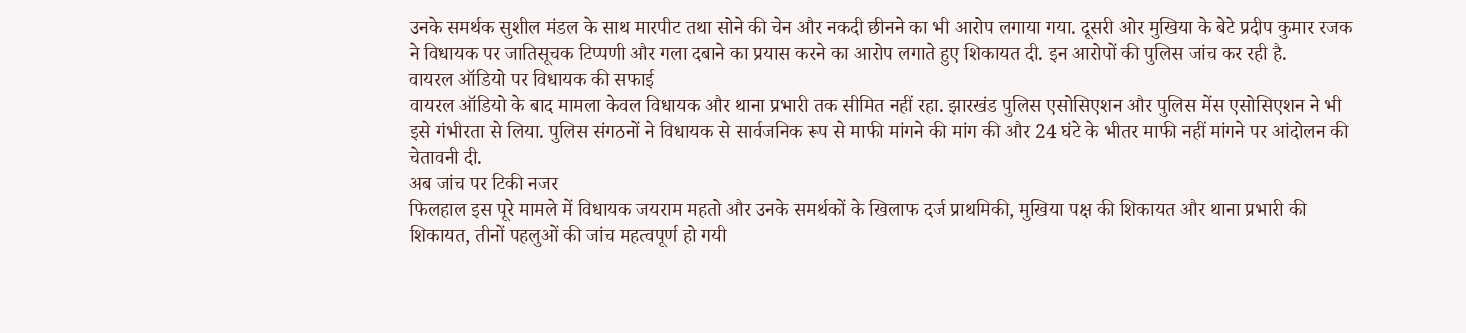उनके समर्थक सुशील मंडल के साथ मारपीट तथा सोने की चेन और नकदी छीनने का भी आरोप लगाया गया. दूसरी ओर मुखिया के बेटे प्रदीप कुमार रजक ने विधायक पर जातिसूचक टिप्पणी और गला दबाने का प्रयास करने का आरोप लगाते हुए शिकायत दी. इन आरोपों की पुलिस जांच कर रही है.
वायरल ऑडियो पर विधायक की सफाई
वायरल ऑडियो के बाद मामला केवल विधायक और थाना प्रभारी तक सीमित नहीं रहा. झारखंड पुलिस एसोसिएशन और पुलिस मेंस एसोसिएशन ने भी इसे गंभीरता से लिया. पुलिस संगठनों ने विधायक से सार्वजनिक रूप से माफी मांगने की मांग की और 24 घंटे के भीतर माफी नहीं मांगने पर आंदोलन की चेतावनी दी.
अब जांच पर टिकी नजर
फिलहाल इस पूरे मामले में विधायक जयराम महतो और उनके समर्थकों के खिलाफ दर्ज प्राथमिकी, मुखिया पक्ष की शिकायत और थाना प्रभारी की शिकायत, तीनों पहलुओं की जांच महत्वपूर्ण हो गयी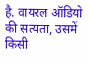है. वायरल ऑडियो की सत्यता, उसमें किसी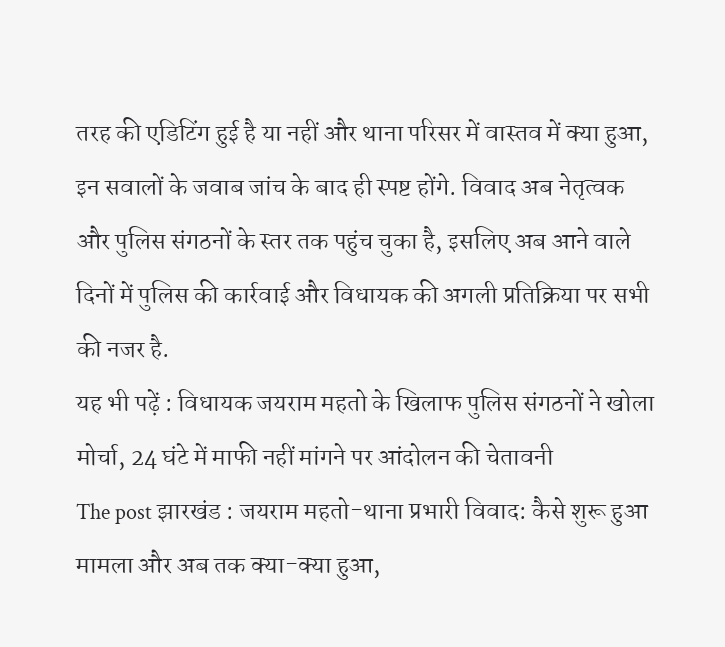तरह की एडिटिंग हुई है या नहीं और थाना परिसर में वास्तव में क्या हुआ, इन सवालों के जवाब जांच के बाद ही स्पष्ट होंगे. विवाद अब नेतृत्वक और पुलिस संगठनों के स्तर तक पहुंच चुका है, इसलिए अब आने वाले दिनों में पुलिस की कार्रवाई और विधायक की अगली प्रतिक्रिया पर सभी की नजर है.
यह भी पढ़ें : विधायक जयराम महतो के खिलाफ पुलिस संगठनों ने खोला मोर्चा, 24 घंटे में माफी नहीं मांगने पर आंदोलन की चेतावनी
The post झारखंड : जयराम महतो-थाना प्रभारी विवाद: कैसे शुरू हुआ मामला और अब तक क्या-क्या हुआ,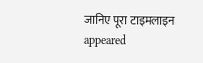जानिए पूरा टाइमलाइन appeared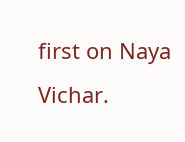first on Naya Vichar.